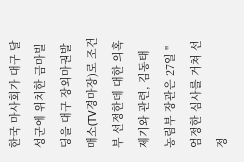한국 마사회가 대구 달성군에 위치한 금마빌딩을 대구 장외마권발매소(TV경마장)로 조건부 선정한데 대한 의혹 제기와 관련, 김동태 농림부 장관은 27일 "엄정한 심사를 거쳐 선정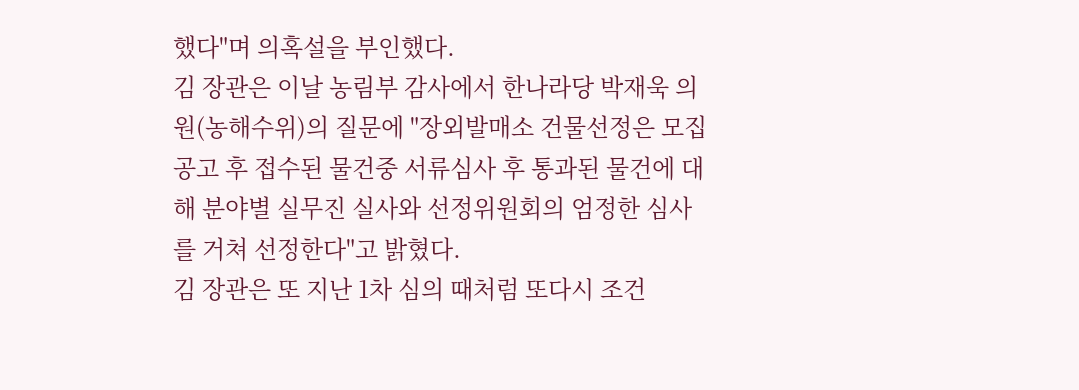했다"며 의혹설을 부인했다.
김 장관은 이날 농림부 감사에서 한나라당 박재욱 의원(농해수위)의 질문에 "장외발매소 건물선정은 모집공고 후 접수된 물건중 서류심사 후 통과된 물건에 대해 분야별 실무진 실사와 선정위원회의 엄정한 심사를 거쳐 선정한다"고 밝혔다.
김 장관은 또 지난 1차 심의 때처럼 또다시 조건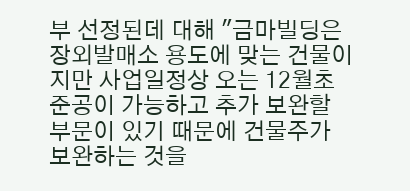부 선정된데 대해 "금마빌딩은 장외발매소 용도에 맞는 건물이지만 사업일정상 오는 12월초 준공이 가능하고 추가 보완할 부문이 있기 때문에 건물주가 보완하는 것을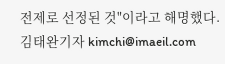전제로 선정된 것"이라고 해명했다.
김태완기자 kimchi@imaeil.com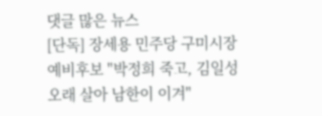댓글 많은 뉴스
[단독] 장세용 민주당 구미시장 예비후보 "박정희 죽고, 김일성 오래 살아 남한이 이겨"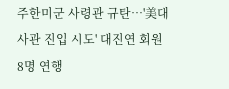주한미군 사령관 규탄…'美대사관 진입 시도' 대진연 회원 8명 연행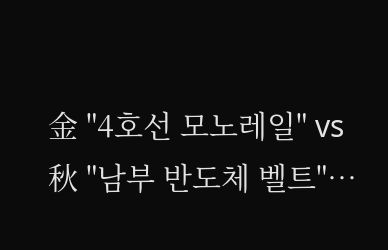金 "4호선 모노레일" vs 秋 "남부 반도체 벨트"…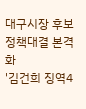대구시장 후보 정책대결 본격화
'김건희 징역4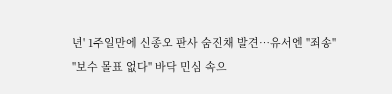년' 1주일만에 신종오 판사 숨진채 발견…유서엔 "죄송"
"보수 몰표 없다" 바닥 민심 속으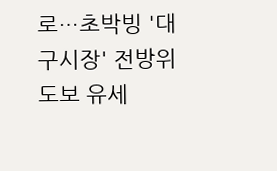로…초박빙 '대구시장' 전방위 도보 유세